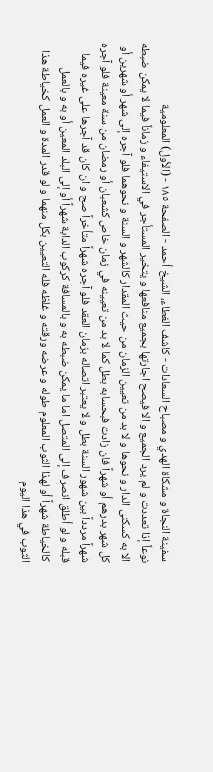سفينة النجاة و مشكاة الهدي و مصباح السعادات - كاشف الغطاء، الشيخ أحمد - الصفحة ١٨٥ - (الأول) المعلومية
نوعاً إذا تعددت و لم يرد الجميع و الا فيصح اجارتها بجميع منافعها و يتخير المستأجر في الاستيفاء و زماناً فيما لا يمكن ضبطه الا به كسكنى الدار و نحوها و لا بد من تعيين الزمان من حيث المقدار كالشهر و السنة و نحوهما فلو آجره إلى شهر أو شهرين أو كل شهر بدرهم أو شهراً فان زادت فبحسابه بطل كما لا بد من تعيينه في زمان خاص كشعبان أو رمضان من سنة معينة فلو آجره شهراً مردداً بين شهور السنة بطل و لا يعتبر اتصاله بزمان العقد فلو آجره شهراً متأخراً صح و ان كان قد آجرها على غيره فيما قبله و لو أطلق انصرف إلى المتصل اما ما يمكن ضبطه به و بالمسافة كركوب الدابة شهراً أو إلى البلد المعين أو به و بالعمل كالخياطة شهراً أو لهذا الثوب المعلوم طوله و عرضه ورقته و غلظه فله التعيين بكل منهما و لو قدر المدة و العمل كخياطة هذا الثوب في هذا اليوم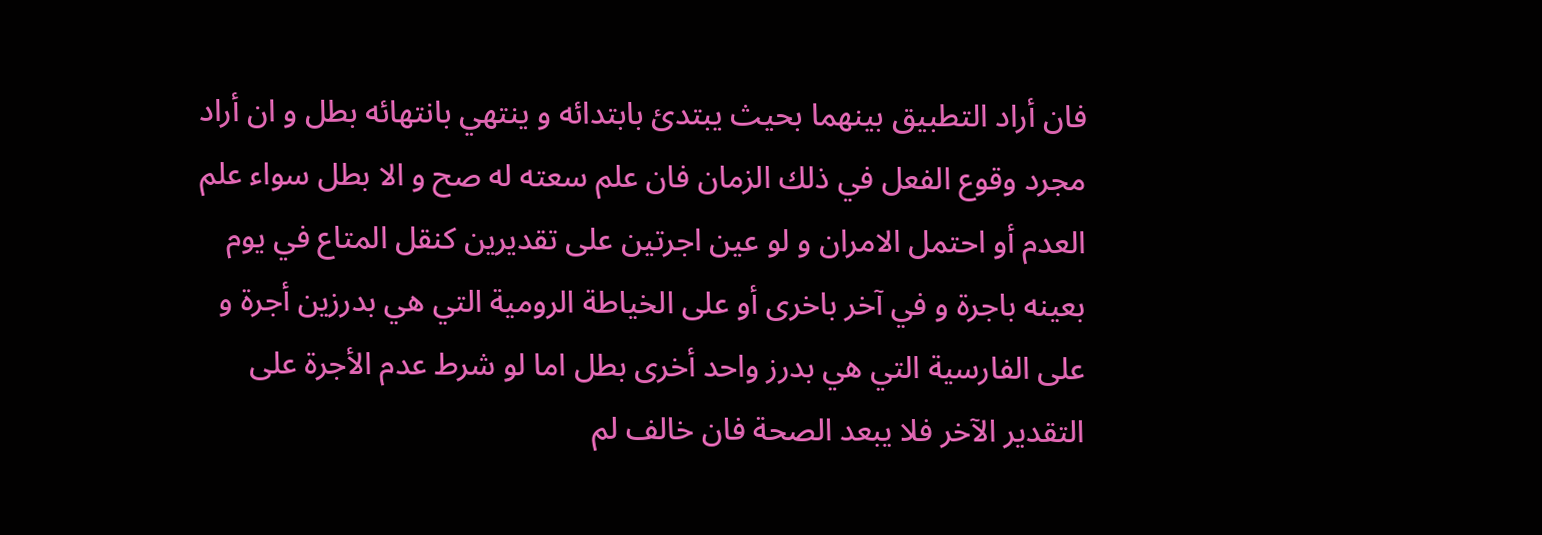فان أراد التطبيق بينهما بحيث يبتدئ بابتدائه و ينتهي بانتهائه بطل و ان أراد مجرد وقوع الفعل في ذلك الزمان فان علم سعته له صح و الا بطل سواء علم العدم أو احتمل الامران و لو عين اجرتين على تقديرين كنقل المتاع في يوم بعينه باجرة و في آخر باخرى أو على الخياطة الرومية التي هي بدرزين أجرة و على الفارسية التي هي بدرز واحد أخرى بطل اما لو شرط عدم الأجرة على التقدير الآخر فلا يبعد الصحة فان خالف لم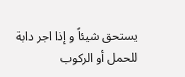يستحق شيئاً و إذا اجر دابة للحمل أو الركوب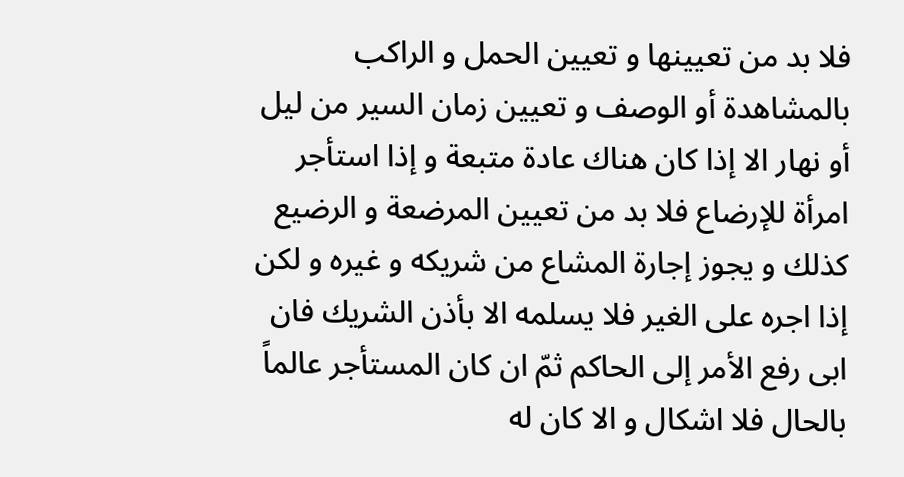فلا بد من تعيينها و تعيين الحمل و الراكب بالمشاهدة أو الوصف و تعيين زمان السير من ليل أو نهار الا إذا كان هناك عادة متبعة و إذا استأجر امرأة للإرضاع فلا بد من تعيين المرضعة و الرضيع كذلك و يجوز إجارة المشاع من شريكه و غيره و لكن إذا اجره على الغير فلا يسلمه الا بأذن الشريك فان ابى رفع الأمر إلى الحاكم ثمّ ان كان المستأجر عالماً بالحال فلا اشكال و الا كان له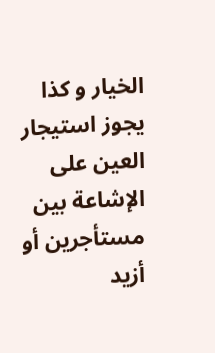الخيار و كذا يجوز استيجار العين على الإشاعة بين مستأجرين أو أزيد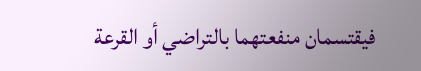فيقتسمان منفعتهما بالتراضي أو القرعة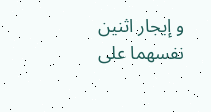و إيجار اثنين نفسهما على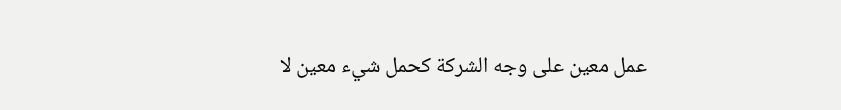عمل معين على وجه الشركة كحمل شيء معين لا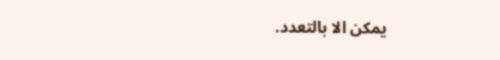يمكن الا بالتعدد.